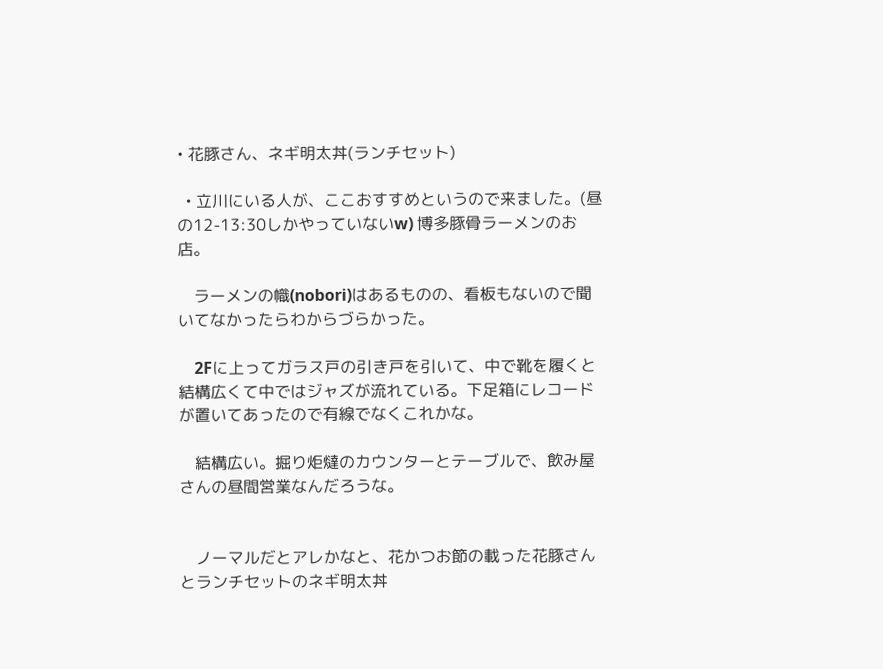• 花豚さん、ネギ明太丼(ランチセット)

  • 立川にいる人が、ここおすすめというので来ました。(昼の12-13:30しかやっていないw) 博多豚骨ラーメンのお店。

    ラーメンの幟(nobori)はあるものの、看板もないので聞いてなかったらわからづらかった。

    2Fに上ってガラス戸の引き戸を引いて、中で靴を履くと結構広くて中ではジャズが流れている。下足箱にレコードが置いてあったので有線でなくこれかな。

    結構広い。掘り炬燵のカウンターとテーブルで、飲み屋さんの昼間営業なんだろうな。


    ノーマルだとアレかなと、花かつお節の載った花豚さんとランチセットのネギ明太丼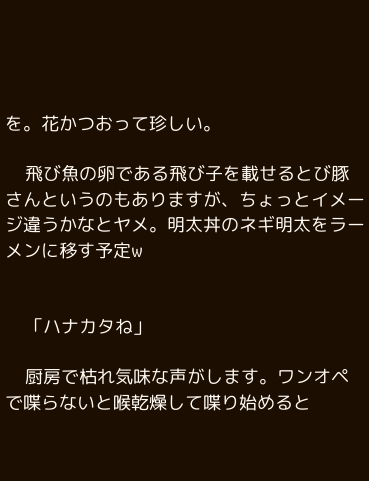を。花かつおって珍しい。

    飛び魚の卵である飛び子を載せるとび豚さんというのもありますが、ちょっとイメージ違うかなとヤメ。明太丼のネギ明太をラーメンに移す予定w


    「ハナカタね」

    厨房で枯れ気味な声がします。ワンオペで喋らないと喉乾燥して喋り始めると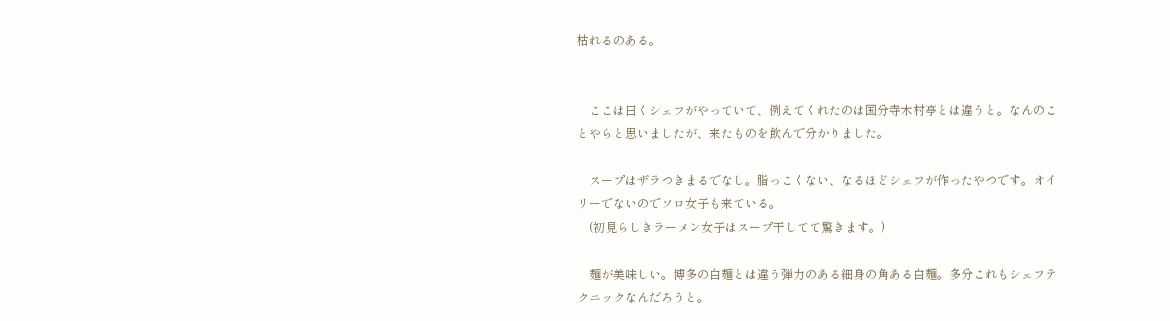枯れるのある。


    ここは曰くシェフがやっていて、例えてくれたのは国分寺木村亭とは違うと。なんのことやらと思いましたが、来たものを飲んで分かりました。

    スープはザラつきまるでなし。脂っこくない、なるほどシェフが作ったやつです。オイリーでないのでソロ女子も来ている。
    (初見らしきラーメン女子はスープ干してて驚きます。)

    麺が美味しい。博多の白麺とは違う弾力のある細身の角ある白麺。多分これもシェフテクニックなんだろうと。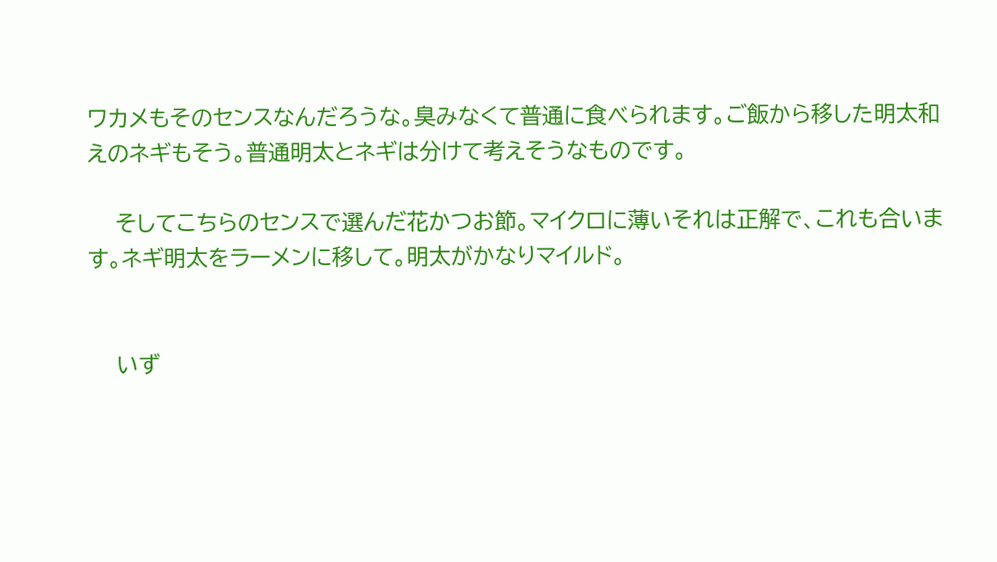ワカメもそのセンスなんだろうな。臭みなくて普通に食べられます。ご飯から移した明太和えのネギもそう。普通明太とネギは分けて考えそうなものです。

    そしてこちらのセンスで選んだ花かつお節。マイクロに薄いそれは正解で、これも合います。ネギ明太をラーメンに移して。明太がかなりマイルド。


    いず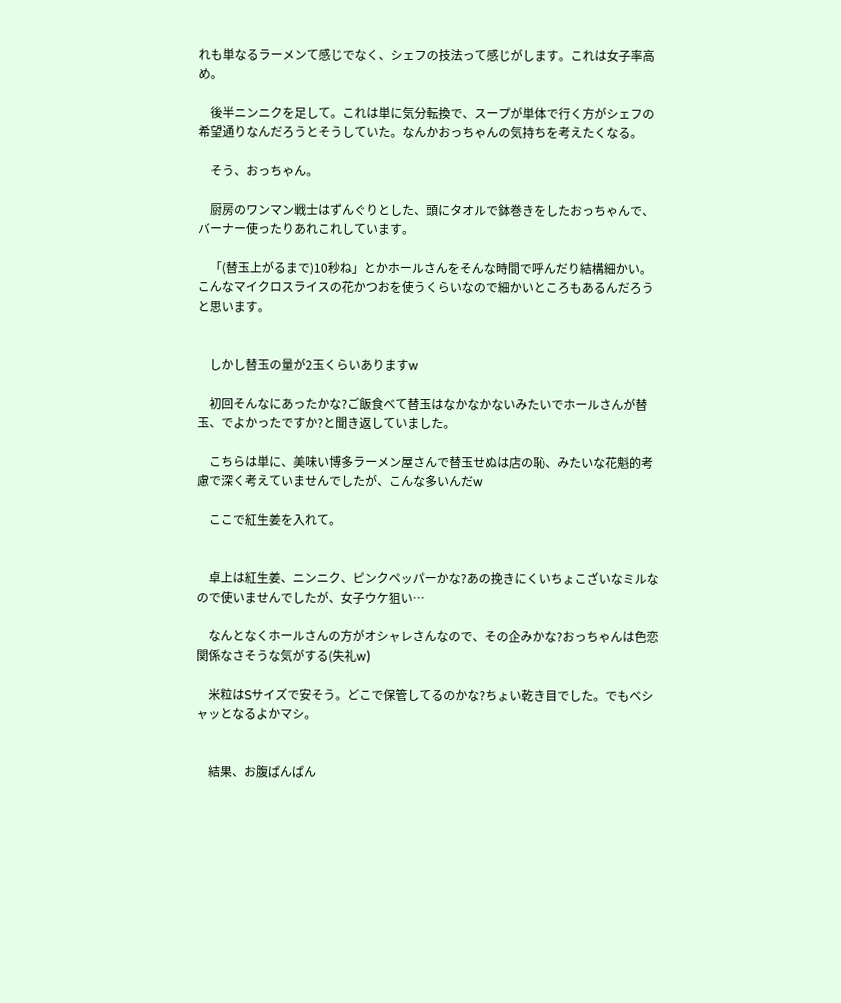れも単なるラーメンて感じでなく、シェフの技法って感じがします。これは女子率高め。

    後半ニンニクを足して。これは単に気分転換で、スープが単体で行く方がシェフの希望通りなんだろうとそうしていた。なんかおっちゃんの気持ちを考えたくなる。

    そう、おっちゃん。

    厨房のワンマン戦士はずんぐりとした、頭にタオルで鉢巻きをしたおっちゃんで、バーナー使ったりあれこれしています。

    「(替玉上がるまで)10秒ね」とかホールさんをそんな時間で呼んだり結構細かい。こんなマイクロスライスの花かつおを使うくらいなので細かいところもあるんだろうと思います。


    しかし替玉の量が2玉くらいありますw

    初回そんなにあったかな?ご飯食べて替玉はなかなかないみたいでホールさんが替玉、でよかったですか?と聞き返していました。

    こちらは単に、美味い博多ラーメン屋さんで替玉せぬは店の恥、みたいな花魁的考慮で深く考えていませんでしたが、こんな多いんだw

    ここで紅生姜を入れて。


    卓上は紅生姜、ニンニク、ピンクペッパーかな?あの挽きにくいちょこざいなミルなので使いませんでしたが、女子ウケ狙い…

    なんとなくホールさんの方がオシャレさんなので、その企みかな?おっちゃんは色恋関係なさそうな気がする(失礼w)

    米粒はSサイズで安そう。どこで保管してるのかな?ちょい乾き目でした。でもベシャッとなるよかマシ。


    結果、お腹ぱんぱん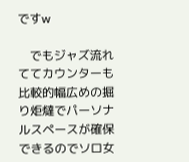ですw

    でもジャズ流れててカウンターも比較的幅広めの掘り炬燵でパーソナルスペースが確保できるのでソロ女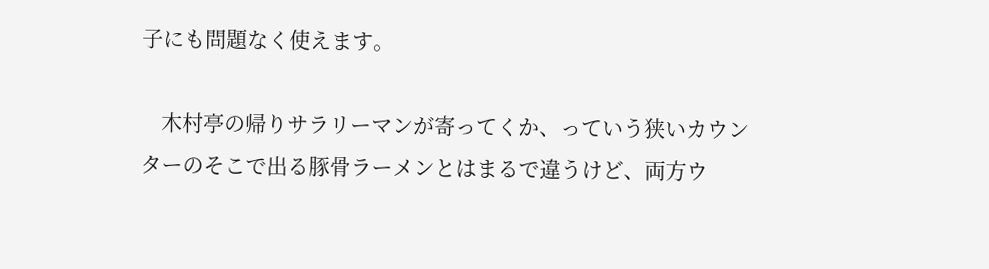子にも問題なく使えます。

    木村亭の帰りサラリーマンが寄ってくか、っていう狭いカウンターのそこで出る豚骨ラーメンとはまるで違うけど、両方ウ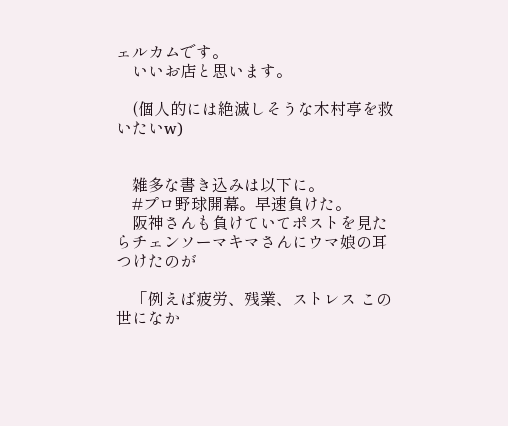ェルカムです。
    いいお店と思います。

    (個人的には絶滅しそうな木村亭を救いたいw)


    雑多な書き込みは以下に。
    #プロ野球開幕。早速負けた。
    阪神さんも負けていてポストを見たらチェンソーマキマさんにウマ娘の耳つけたのが

    「例えば疲労、残業、ストレス この世になか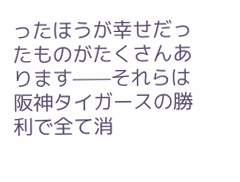ったほうが幸せだったものがたくさんあります——それらは阪神タイガースの勝利で全て消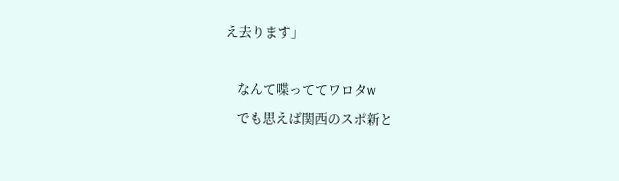え去ります」

    なんて喋っててワロタw
    でも思えば関西のスポ新と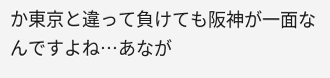か東京と違って負けても阪神が一面なんですよね…あなが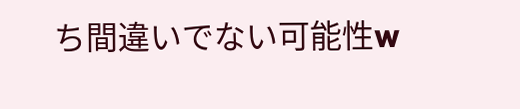ち間違いでない可能性w